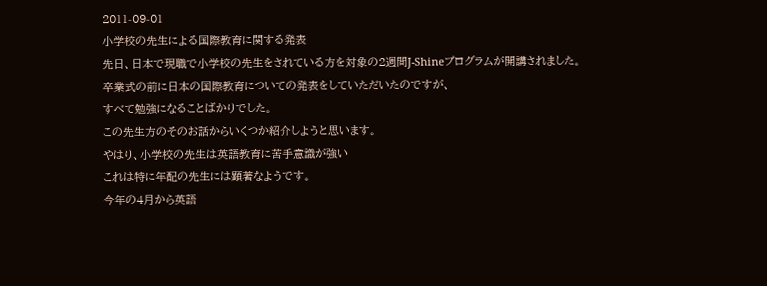2011-09-01
小学校の先生による国際教育に関する発表
先日、日本で現職で小学校の先生をされている方を対象の2週間J-Shineプログラムが開講されました。
卒業式の前に日本の国際教育についての発表をしていただいたのですが、
すべて勉強になることばかりでした。
この先生方のそのお話からいくつか紹介しようと思います。
やはり、小学校の先生は英語教育に苦手意識が強い
これは特に年配の先生には顕著なようです。
今年の4月から英語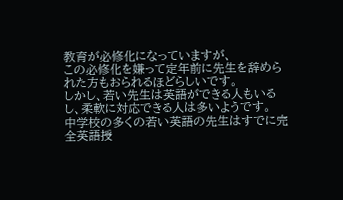教育が必修化になっていますが、
この必修化を嫌って定年前に先生を辞められた方もおられるほどらしいです。
しかし、若い先生は英語ができる人もいるし、柔軟に対応できる人は多いようです。
中学校の多くの若い英語の先生はすでに完全英語授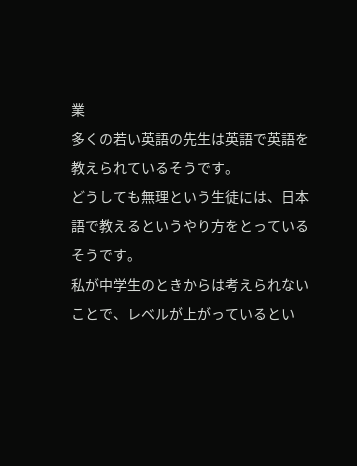業
多くの若い英語の先生は英語で英語を教えられているそうです。
どうしても無理という生徒には、日本語で教えるというやり方をとっているそうです。
私が中学生のときからは考えられないことで、レベルが上がっているとい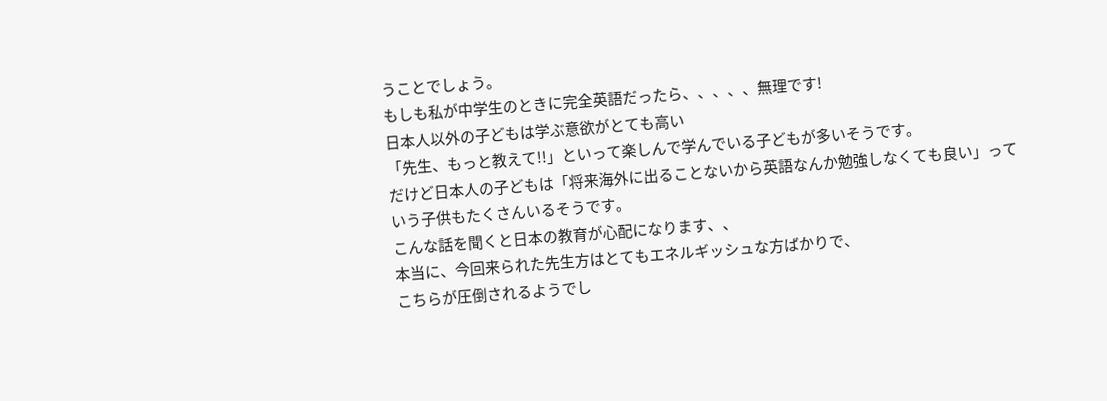うことでしょう。
もしも私が中学生のときに完全英語だったら、、、、、無理です!
日本人以外の子どもは学ぶ意欲がとても高い
「先生、もっと教えて!!」といって楽しんで学んでいる子どもが多いそうです。
だけど日本人の子どもは「将来海外に出ることないから英語なんか勉強しなくても良い」って
いう子供もたくさんいるそうです。
こんな話を聞くと日本の教育が心配になります、、
本当に、今回来られた先生方はとてもエネルギッシュな方ばかりで、
こちらが圧倒されるようでし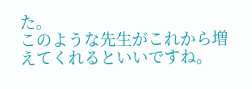た。
このような先生がこれから増えてくれるといいですね。